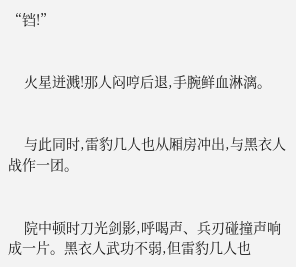“铛!”


    火星迸溅!那人闷哼后退,手腕鲜血淋漓。


    与此同时,雷豹几人也从厢房冲出,与黑衣人战作一团。


    院中顿时刀光剑影,呼喝声、兵刃碰撞声响成一片。黑衣人武功不弱,但雷豹几人也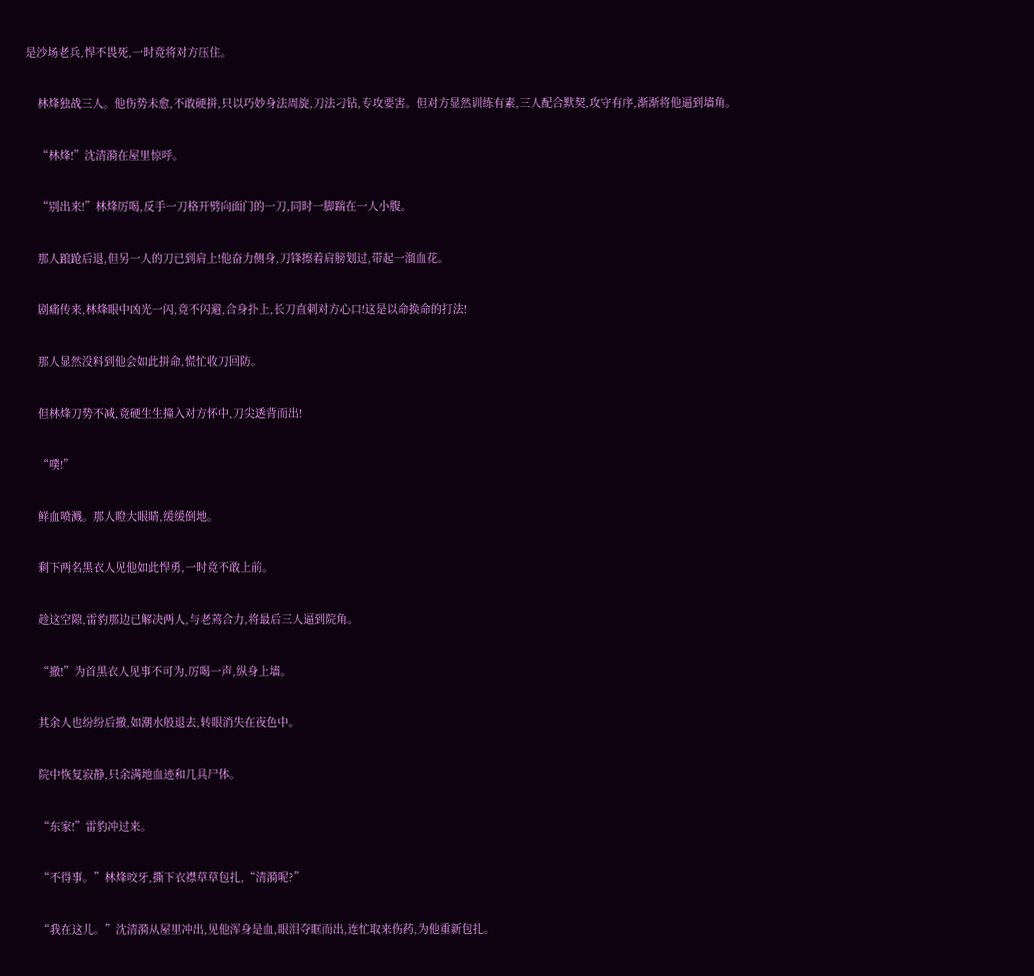是沙场老兵,悍不畏死,一时竟将对方压住。


    林烽独战三人。他伤势未愈,不敢硬拼,只以巧妙身法周旋,刀法刁钻,专攻要害。但对方显然训练有素,三人配合默契,攻守有序,渐渐将他逼到墙角。


    “林烽!”沈清漪在屋里惊呼。


    “别出来!”林烽厉喝,反手一刀格开劈向面门的一刀,同时一脚踹在一人小腹。


    那人踉跄后退,但另一人的刀已到肩上!他奋力侧身,刀锋擦着肩膀划过,带起一溜血花。


    剧痛传来,林烽眼中凶光一闪,竟不闪避,合身扑上,长刀直刺对方心口!这是以命换命的打法!


    那人显然没料到他会如此拼命,慌忙收刀回防。


    但林烽刀势不减,竟硬生生撞入对方怀中,刀尖透背而出!


    “噗!”


    鲜血喷溅。那人瞪大眼睛,缓缓倒地。


    剩下两名黑衣人见他如此悍勇,一时竟不敢上前。


    趁这空隙,雷豹那边已解决两人,与老蔫合力,将最后三人逼到院角。


    “撤!”为首黑衣人见事不可为,厉喝一声,纵身上墙。


    其余人也纷纷后撤,如潮水般退去,转眼消失在夜色中。


    院中恢复寂静,只余满地血迹和几具尸体。


    “东家!”雷豹冲过来。


    “不得事。”林烽咬牙,撕下衣襟草草包扎,“清漪呢?”


    “我在这儿。”沈清漪从屋里冲出,见他浑身是血,眼泪夺眶而出,连忙取来伤药,为他重新包扎。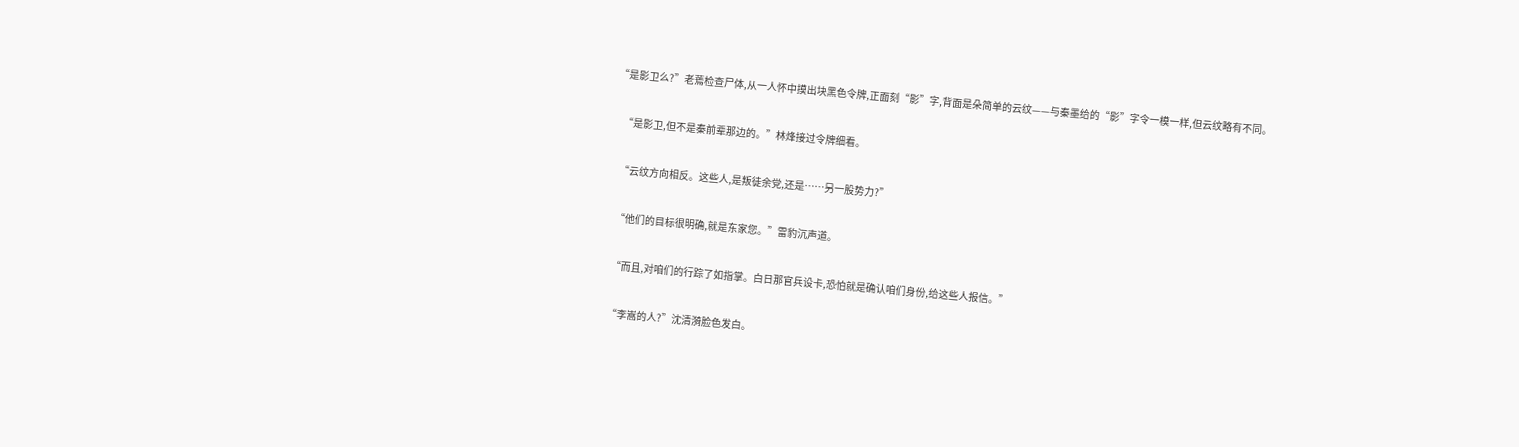“是影卫么?”老蔫检查尸体,从一人怀中摸出块黑色令牌,正面刻“影”字,背面是朵简单的云纹——与秦墨给的“影”字令一模一样,但云纹略有不同。


    “是影卫,但不是秦前辈那边的。”林烽接过令牌细看。


    “云纹方向相反。这些人,是叛徒余党,还是……另一股势力?”


    “他们的目标很明确,就是东家您。”雷豹沉声道。


    “而且,对咱们的行踪了如指掌。白日那官兵设卡,恐怕就是确认咱们身份,给这些人报信。”


    “李嵩的人?”沈清漪脸色发白。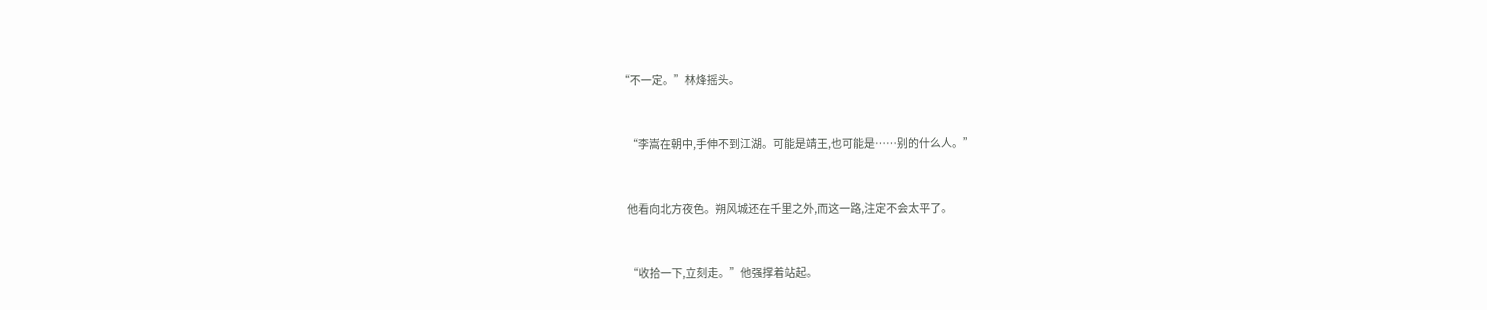“不一定。”林烽摇头。


    “李嵩在朝中,手伸不到江湖。可能是靖王,也可能是……别的什么人。”


    他看向北方夜色。朔风城还在千里之外,而这一路,注定不会太平了。


    “收拾一下,立刻走。”他强撑着站起。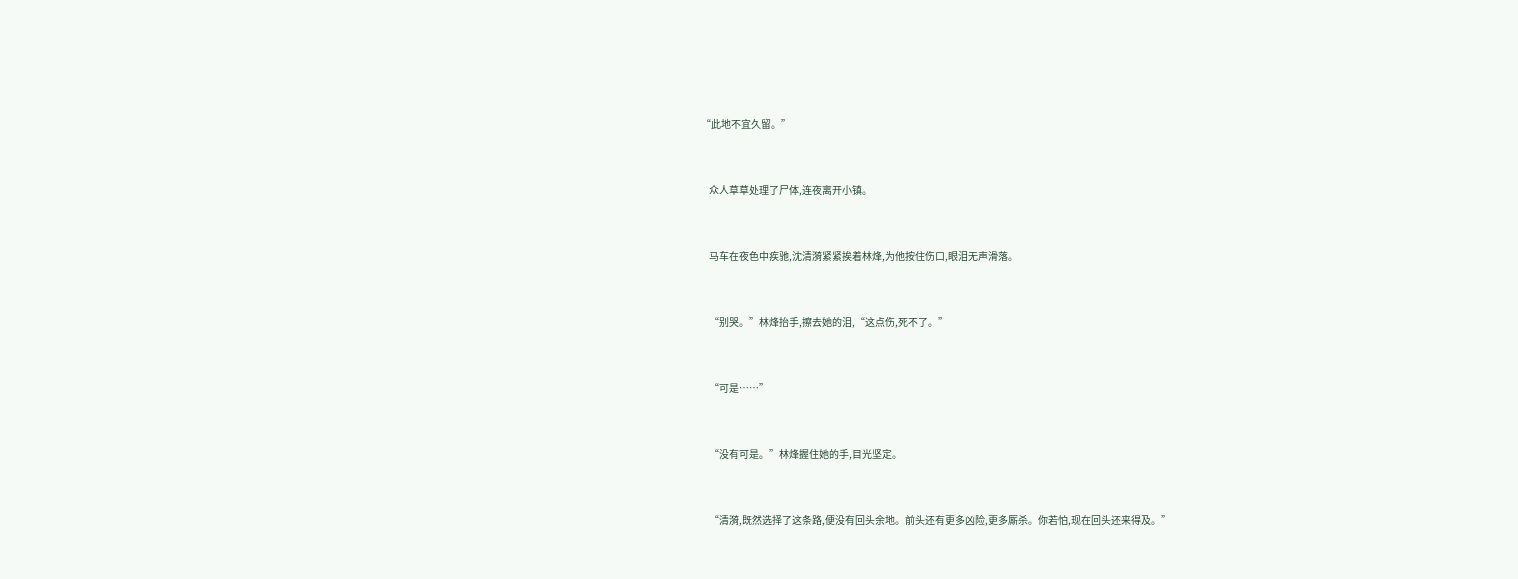“此地不宜久留。”


    众人草草处理了尸体,连夜离开小镇。


    马车在夜色中疾驰,沈清漪紧紧挨着林烽,为他按住伤口,眼泪无声滑落。


    “别哭。”林烽抬手,擦去她的泪,“这点伤,死不了。”


    “可是……”


    “没有可是。”林烽握住她的手,目光坚定。


    “清漪,既然选择了这条路,便没有回头余地。前头还有更多凶险,更多厮杀。你若怕,现在回头还来得及。”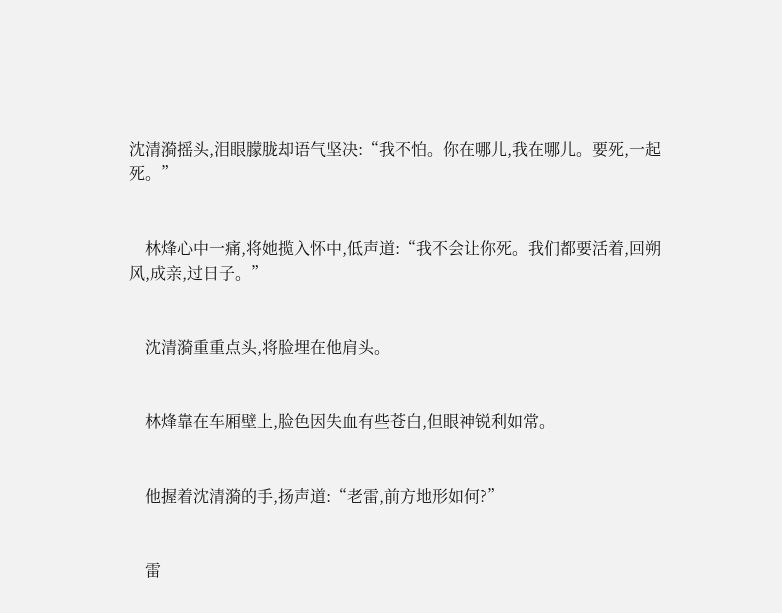沈清漪摇头,泪眼朦胧却语气坚决:“我不怕。你在哪儿,我在哪儿。要死,一起死。”


    林烽心中一痛,将她揽入怀中,低声道:“我不会让你死。我们都要活着,回朔风,成亲,过日子。”


    沈清漪重重点头,将脸埋在他肩头。


    林烽靠在车厢壁上,脸色因失血有些苍白,但眼神锐利如常。


    他握着沈清漪的手,扬声道:“老雷,前方地形如何?”


    雷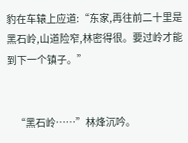豹在车辕上应道:“东家,再往前二十里是黑石岭,山道险窄,林密得很。要过岭才能到下一个镇子。”


    “黑石岭……”林烽沉吟。